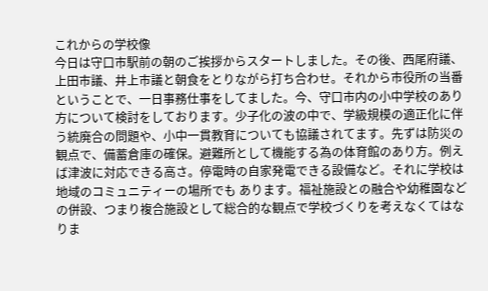これからの学校像
今日は守口市駅前の朝のご挨拶からスタートしました。その後、西尾府議、上田市議、井上市議と朝食をとりながら打ち合わせ。それから市役所の当番ということで、一日事務仕事をしてました。今、守口市内の小中学校のあり方について検討をしております。少子化の波の中で、学級規模の適正化に伴う統廃合の問題や、小中一貫教育についても協議されてます。先ずは防災の観点で、備蓄倉庫の確保。避難所として機能する為の体育館のあり方。例えば津波に対応できる高さ。停電時の自家発電できる設備など。それに学校は地域のコミュニティーの場所でも あります。福祉施設との融合や幼稚園などの併設、つまり複合施設として総合的な観点で学校づくりを考えなくてはなりま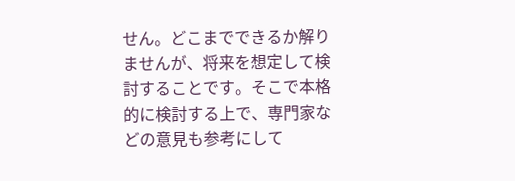せん。どこまでできるか解りませんが、将来を想定して検討することです。そこで本格的に検討する上で、専門家などの意見も参考にして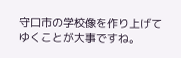守口市の学校像を作り上げてゆくことが大事ですね。